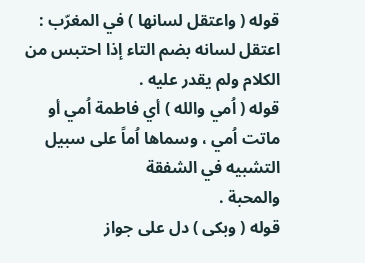قوله ( واعتقل لسانها ) في المغرّب : اعتقل لسانه بضم التاء إذا احتبس من الكلام ولم يقدر عليه .
قوله ( اُمي والله ) أي فاطمة اُمي أو ماتت اُمي ، وسماها اُماً على سبيل التشبيه في الشفقة
والمحبة .
قوله ( وبكى ) دل على جواز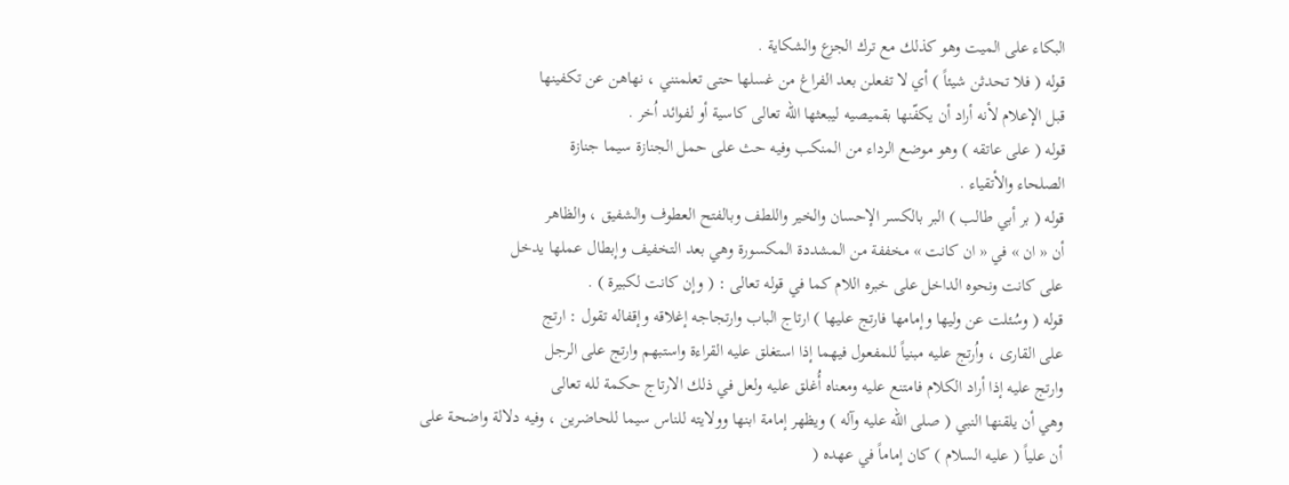البكاء على الميت وهو كذلك مع ترك الجزع والشكاية .
قوله ( فلا تحدثن شيئاً ) أي لا تفعلن بعد الفراغ من غسلها حتى تعلمنني ، نهاهن عن تكفينها
قبل الإعلام لأنه أراد أن يكفّنها بقميصيه ليبعثها الله تعالى كاسية أو لفوائد اُخر .
قوله ( على عاتقه ) وهو موضع الرداء من المنكب وفيه حث على حمل الجنازة سيما جنازة
الصلحاء والأتقياء .
قوله ( بر أبي طالب ) البر بالكسر الإحسان والخير واللطف وبالفتح العطوف والشفيق ، والظاهر
أن « ان » في « ان كانت » مخففة من المشددة المكسورة وهي بعد التخفيف وإبطال عملها يدخل
على كانت ونحوه الداخل على خبره اللام كما في قوله تعالى : ( وإن كانت لكبيرة ) .
قوله ( وسُئلت عن وليها وإمامها فارتج عليها ) ارتاج الباب وارتجاجه إغلاقه وإقفاله تقول : ارتج
على القارى ، واُرتج عليه مبنياً للمفعول فيهما إذا استغلق عليه القراءة واستبهم وارتج على الرجل
وارتج عليه إذا أراد الكلام فامتنع عليه ومعناه أُغلق عليه ولعل في ذلك الارتاج حكمة لله تعالى
وهي أن يلقنها النبي ( صلى الله عليه وآله ) ويظهر إمامة ابنها وولايته للناس سيما للحاضرين ، وفيه دلالة واضحة على
أن علياً ( عليه السلام ) كان إماماً في عهده (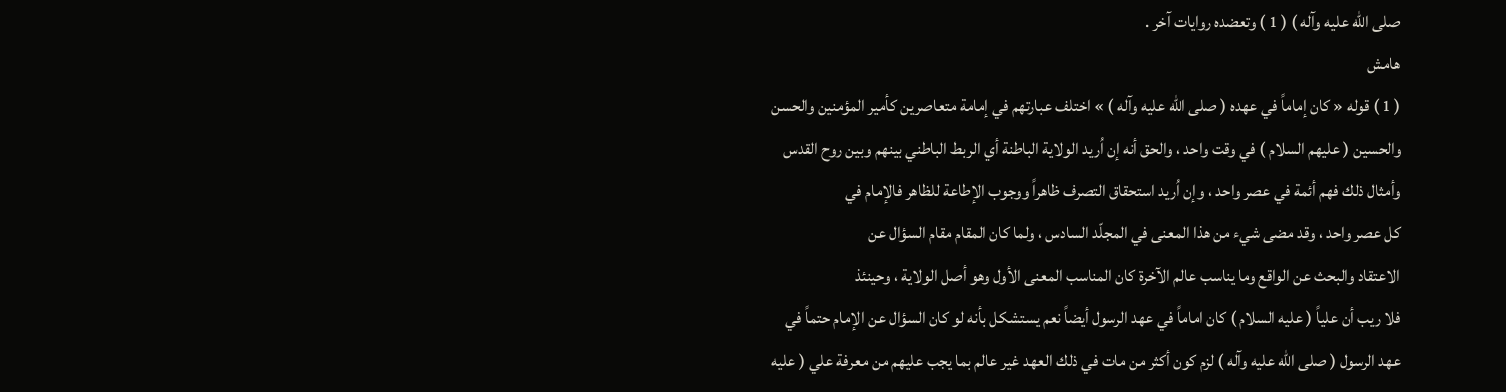صلى الله عليه وآله ) ( 1 ) وتعضده روايات آخر .
هامش
( 1 ) قوله « كان إماماً في عهده ( صلى الله عليه وآله ) » اختلف عبارتهم في إمامة متعاصرين كأمير المؤمنين والحسن
والحسين ( عليهم السلام ) في وقت واحد ، والحق أنه إن اُريد الولاية الباطنة أي الربط الباطني بينهم وبين روح القدس
وأمثال ذلك فهم أئمة في عصر واحد ، وإن اُريد استحقاق التصرف ظاهراً ووجوب الإطاعة للظاهر فالإمام في
كل عصر واحد ، وقد مضى شيء من هذا المعنى في المجلّد السادس ، ولما كان المقام مقام السؤال عن
الاعتقاد والبحث عن الواقع وما يناسب عالم الآخرة كان المناسب المعنى الأول وهو أصل الولاية ، وحينئذ
فلا ريب أن علياً ( عليه السلام ) كان اماماً في عهد الرسول أيضاً نعم يستشكل بأنه لو كان السؤال عن الإمام حتماً في
عهد الرسول ( صلى الله عليه وآله ) لزم كون أكثر من مات في ذلك العهد غير عالم بما يجب عليهم من معرفة علي ( عليه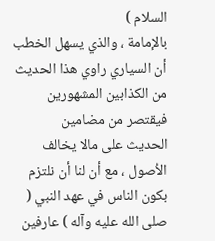السلام )
بالإمامة ، والذي يسهل الخطب أن السياري راوي هذا الحديث من الكذابين المشهورين فيقتصر من مضامين
الحديث على مالا يخالف الاُصول ، مع أن لنا أن نلتزم بكون الناس في عهد النبي ( صلى الله عليه وآله ) عارفين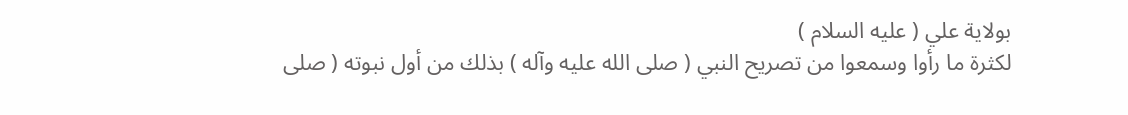بولاية علي ( عليه السلام )
لكثرة ما رأوا وسمعوا من تصريح النبي ( صلى الله عليه وآله ) بذلك من أول نبوته ( صلى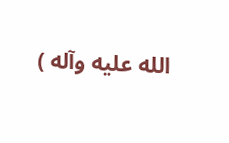الله عليه وآله )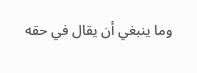وما ينبغي أن يقال في حقه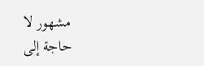مشهور لا
حاجة إلى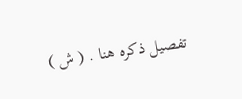تفصيل ذكره هنا . ( ش )